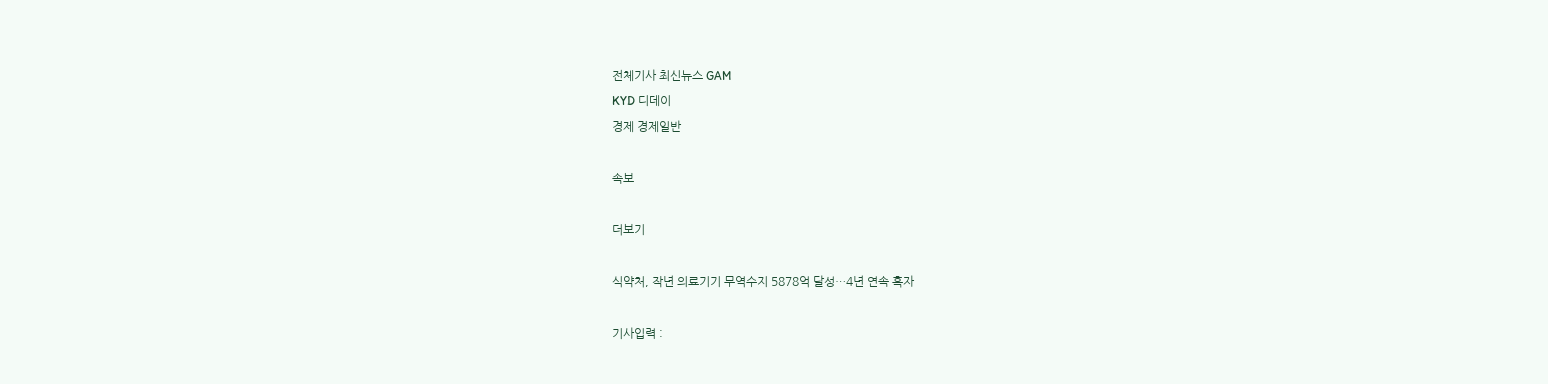전체기사 최신뉴스 GAM
KYD 디데이
경제 경제일반

속보

더보기

식약처, 작년 의료기기 무역수지 5878억 달성…4년 연속 흑자

기사입력 :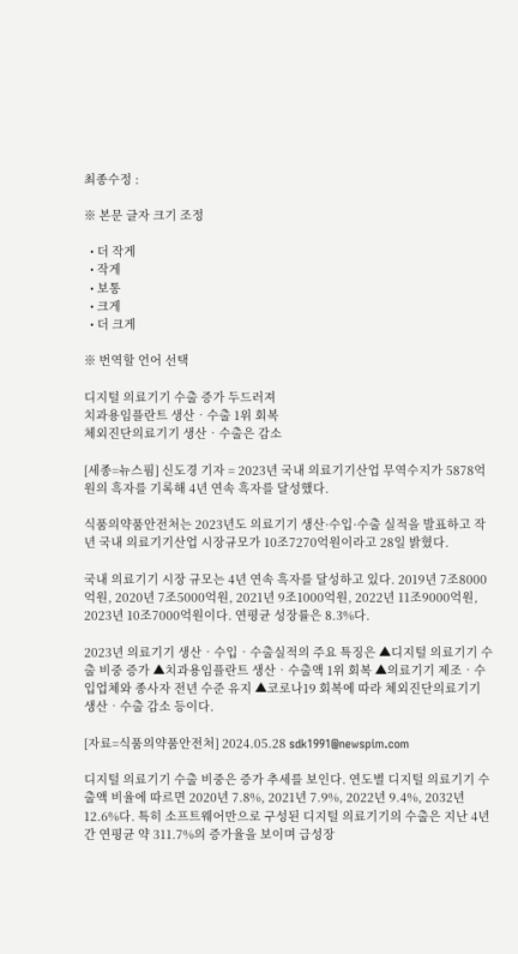최종수정 :

※ 본문 글자 크기 조정

  • 더 작게
  • 작게
  • 보통
  • 크게
  • 더 크게

※ 번역할 언어 선택

디지털 의료기기 수출 증가 두드러져
치과용임플란트 생산‧수출 1위 회복
체외진단의료기기 생산‧수출은 감소

[세종=뉴스핌] 신도경 기자 = 2023년 국내 의료기기산업 무역수지가 5878억원의 흑자를 기록해 4년 연속 흑자를 달성했다.

식품의약품안전처는 2023년도 의료기기 생산·수입·수출 실적을 발표하고 작년 국내 의료기기산업 시장규모가 10조7270억원이라고 28일 밝혔다.

국내 의료기기 시장 규모는 4년 연속 흑자를 달성하고 있다. 2019년 7조8000억원, 2020년 7조5000억원, 2021년 9조1000억원, 2022년 11조9000억원, 2023년 10조7000억원이다. 연평균 성장률은 8.3%다.

2023년 의료기기 생산‧수입‧수출실적의 주요 특징은 ▲디지털 의료기기 수출 비중 증가 ▲치과용임플란트 생산‧수출액 1위 회복 ▲의료기기 제조‧수입업체와 종사자 전년 수준 유지 ▲코로나19 회복에 따라 체외진단의료기기 생산‧수출 감소 등이다.

[자료=식품의약품안전처] 2024.05.28 sdk1991@newspim.com

디지털 의료기기 수출 비중은 증가 추세를 보인다. 연도별 디지털 의료기기 수출액 비율에 따르면 2020년 7.8%, 2021년 7.9%, 2022년 9.4%, 2032년 12.6%다. 특히 소프트웨어만으로 구성된 디지털 의료기기의 수출은 지난 4년간 연평균 약 311.7%의 증가율을 보이며 급성장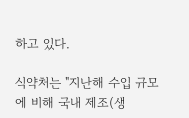하고 있다.

식약처는 "지난해 수입 규모에 비해 국내 제조(생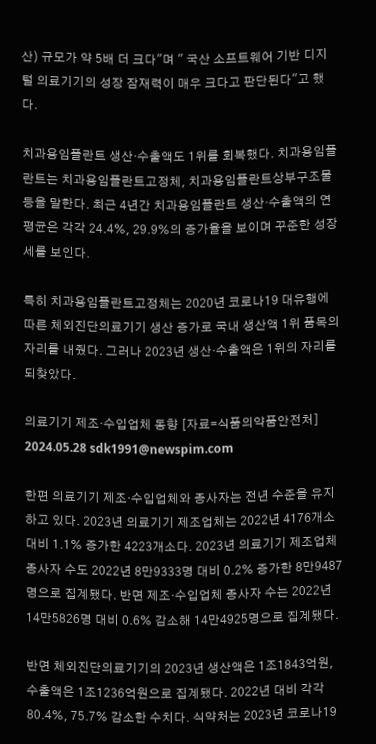산) 규모가 약 5배 더 크다"며 " 국산 소프트웨어 기반 디지털 의료기기의 성장 잠재력이 매우 크다고 판단된다"고 했다.

치과용임플란트 생산‧수출액도 1위를 회복했다. 치과용임플란트는 치과용임플란트고정체, 치과용임플란트상부구조물 등을 말한다. 최근 4년간 치과용임플란트 생산‧수출액의 연평균은 각각 24.4%, 29.9%의 증가율을 보이며 꾸준한 성장세를 보인다.

특히 치과용임플란트고정체는 2020년 코로나19 대유행에 따른 체외진단의료기기 생산 증가로 국내 생산액 1위 품목의 자리를 내줬다. 그러나 2023년 생산‧수출액은 1위의 자리를 되찾았다.

의료기기 제조‧수입업체 동향 [자료=식품의약품안전처] 2024.05.28 sdk1991@newspim.com

한편 의료기기 제조‧수입업체와 종사자는 전년 수준을 유지하고 있다. 2023년 의료기기 제조업체는 2022년 4176개소 대비 1.1% 증가한 4223개소다. 2023년 의료기기 제조업체 종사자 수도 2022년 8만9333명 대비 0.2% 증가한 8만9487명으로 집계됐다. 반면 제조‧수입업체 종사자 수는 2022년 14만5826명 대비 0.6% 감소해 14만4925명으로 집계됐다.

반면 체외진단의료기기의 2023년 생산액은 1조1843억원, 수출액은 1조1236억원으로 집계됐다. 2022년 대비 각각 80.4%, 75.7% 감소한 수치다. 식약처는 2023년 코로나19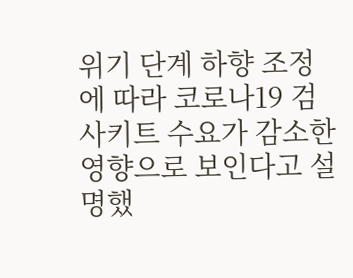위기 단계 하향 조정에 따라 코로나19 검사키트 수요가 감소한 영향으로 보인다고 설명했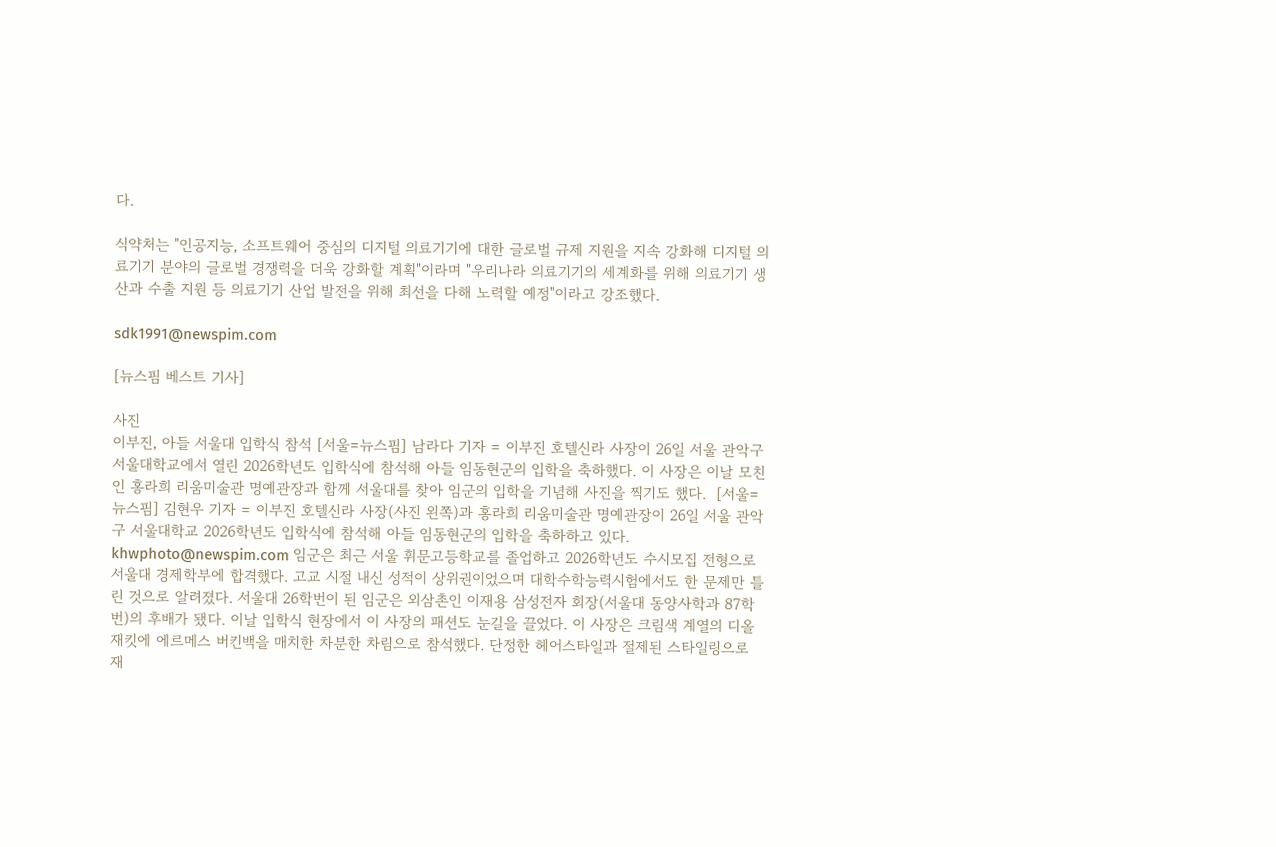다.

식약처는 "인공지능, 소프트웨어 중심의 디지털 의료기기에 대한 글로벌 규제 지원을 지속 강화해 디지털 의료기기 분야의 글로벌 경쟁력을 더욱 강화할 계획"이라며 "우리나라 의료기기의 세계화를 위해 의료기기 생산과 수출 지원 등 의료기기 산업 발전을 위해 최선을 다해 노력할 예정"이라고 강조했다.

sdk1991@newspim.com

[뉴스핌 베스트 기사]

사진
이부진, 아들 서울대 입학식 참석 [서울=뉴스핌] 남라다 기자 = 이부진 호텔신라 사장이 26일 서울 관악구 서울대학교에서 열린 2026학년도 입학식에 참석해 아들 임동현군의 입학을 축하했다. 이 사장은 이날 모친인 홍라희 리움미술관 명예관장과 함께 서울대를 찾아 임군의 입학을 기념해 사진을 찍기도 했다.  [서울=뉴스핌] 김현우 기자 = 이부진 호텔신라 사장(사진 왼쪽)과 홍라희 리움미술관 명예관장이 26일 서울 관악구 서울대학교 2026학년도 입학식에 참석해 아들 임동현군의 입학을 축하하고 있다.  khwphoto@newspim.com 임군은 최근 서울 휘문고등학교를 졸업하고 2026학년도 수시모집 전형으로 서울대 경제학부에 합격했다. 고교 시절 내신 성적이 상위권이었으며 대학수학능력시험에서도 한 문제만 틀린 것으로 알려졌다. 서울대 26학번이 된 임군은 외삼촌인 이재용 삼성전자 회장(서울대 동양사학과 87학번)의 후배가 됐다. 이날 입학식 현장에서 이 사장의 패션도 눈길을 끌었다. 이 사장은 크림색 계열의 디올 재킷에 에르메스 버킨백을 매치한 차분한 차림으로 참석했다. 단정한 헤어스타일과 절제된 스타일링으로 재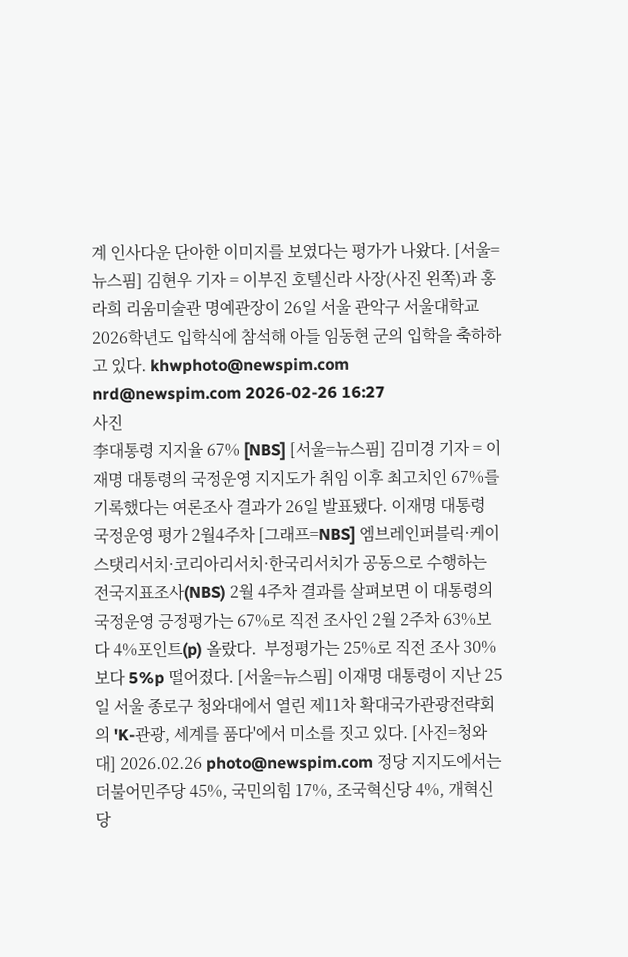계 인사다운 단아한 이미지를 보였다는 평가가 나왔다. [서울=뉴스핌] 김현우 기자 = 이부진 호텔신라 사장(사진 왼쪽)과 홍라희 리움미술관 명예관장이 26일 서울 관악구 서울대학교 2026학년도 입학식에 참석해 아들 임동현 군의 입학을 축하하고 있다. khwphoto@newspim.com nrd@newspim.com 2026-02-26 16:27
사진
李대통령 지지율 67% [NBS] [서울=뉴스핌] 김미경 기자 = 이재명 대통령의 국정운영 지지도가 취임 이후 최고치인 67%를 기록했다는 여론조사 결과가 26일 발표됐다. 이재명 대통령 국정운영 평가 2월4주차 [그래프=NBS] 엠브레인퍼블릭·케이스탯리서치·코리아리서치·한국리서치가 공동으로 수행하는 전국지표조사(NBS) 2월 4주차 결과를 살펴보면 이 대통령의 국정운영 긍정평가는 67%로 직전 조사인 2월 2주차 63%보다 4%포인트(p) 올랐다.  부정평가는 25%로 직전 조사 30%보다 5%p 떨어졌다. [서울=뉴스핌] 이재명 대통령이 지난 25일 서울 종로구 청와대에서 열린 제11차 확대국가관광전략회의 'K-관광, 세계를 품다'에서 미소를 짓고 있다. [사진=청와대] 2026.02.26 photo@newspim.com 정당 지지도에서는 더불어민주당 45%, 국민의힘 17%, 조국혁신당 4%, 개혁신당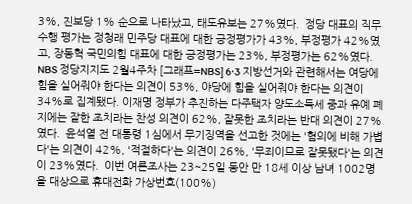3%, 진보당 1% 순으로 나타났고, 태도유보는 27%였다.  정당 대표의 직무수행 평가는 정청래 민주당 대표에 대한 긍정평가가 43%, 부정평가 42%였고, 장동혁 국민의힘 대표에 대한 긍정평가는 23%, 부정평가는 62%였다. NBS 정당지지도 2월4주차 [그래프=NBS] 6·3 지방선거와 관련해서는 여당에 힘을 실어줘야 한다는 의견이 53%, 야당에 힘을 실어줘야 한다는 의견이 34%로 집계됐다. 이재명 정부가 추진하는 다주택자 양도소득세 중과 유예 폐지에는 잘한 조치라는 찬성 의견이 62%, 잘못한 조치라는 반대 의견이 27%였다.  윤석열 전 대통령 1심에서 무기징역을 선고한 것에는 '혐의에 비해 가볍다'는 의견이 42%, '적절하다'는 의견이 26%, '무죄이므로 잘못됐다'는 의견이 23%였다.  이번 여론조사는 23~25일 동안 만 18세 이상 남녀 1002명을 대상으로 휴대전화 가상번호(100%)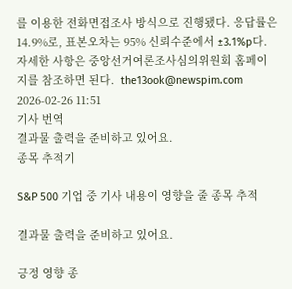를 이용한 전화면접조사 방식으로 진행됐다. 응답률은 14.9%로, 표본오차는 95% 신뢰수준에서 ±3.1%p다. 자세한 사항은 중앙선거여론조사심의위원회 홈페이지를 참조하면 된다.  the13ook@newspim.com 2026-02-26 11:51
기사 번역
결과물 출력을 준비하고 있어요.
종목 추적기

S&P 500 기업 중 기사 내용이 영향을 줄 종목 추적

결과물 출력을 준비하고 있어요.

긍정 영향 종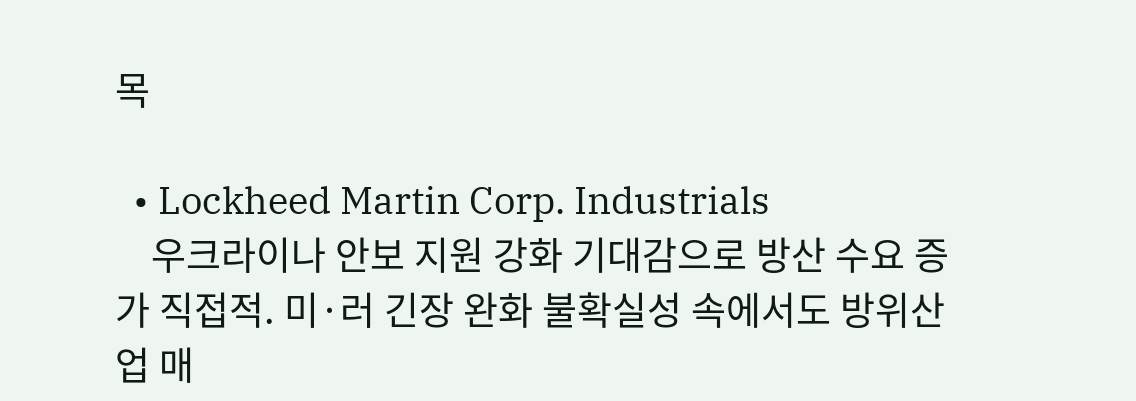목

  • Lockheed Martin Corp. Industrials
    우크라이나 안보 지원 강화 기대감으로 방산 수요 증가 직접적. 미·러 긴장 완화 불확실성 속에서도 방위산업 매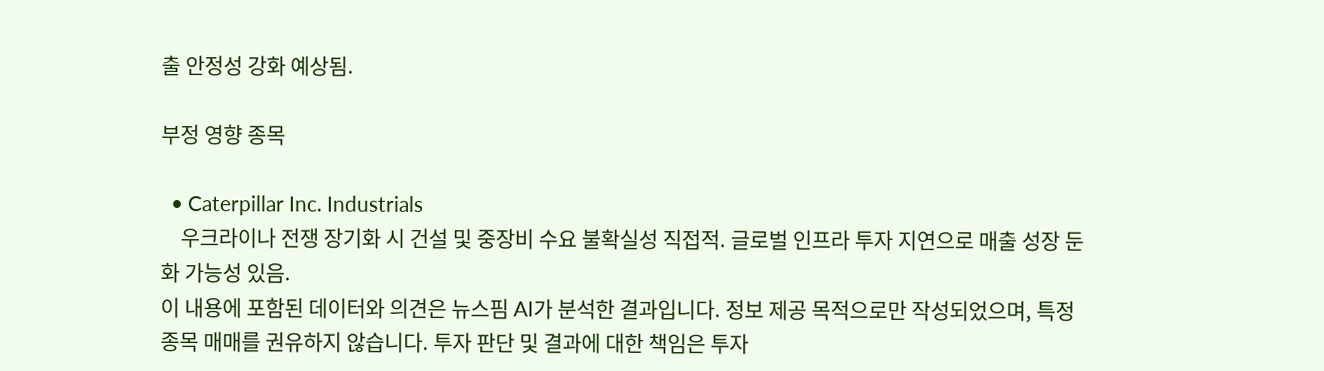출 안정성 강화 예상됨.

부정 영향 종목

  • Caterpillar Inc. Industrials
    우크라이나 전쟁 장기화 시 건설 및 중장비 수요 불확실성 직접적. 글로벌 인프라 투자 지연으로 매출 성장 둔화 가능성 있음.
이 내용에 포함된 데이터와 의견은 뉴스핌 AI가 분석한 결과입니다. 정보 제공 목적으로만 작성되었으며, 특정 종목 매매를 권유하지 않습니다. 투자 판단 및 결과에 대한 책임은 투자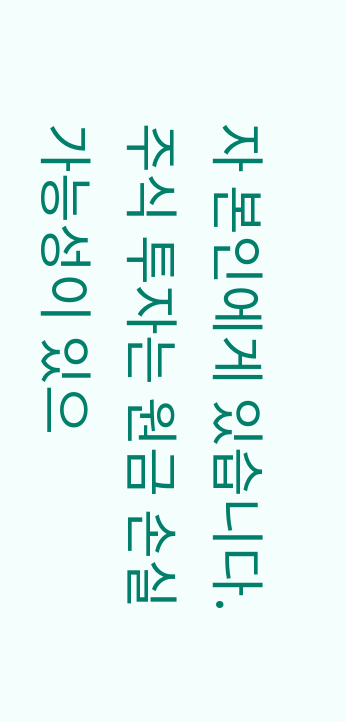자 본인에게 있습니다. 주식 투자는 원금 손실 가능성이 있으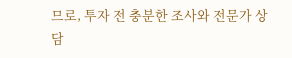므로, 투자 전 충분한 조사와 전문가 상담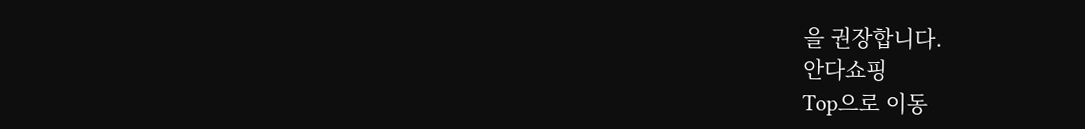을 권장합니다.
안다쇼핑
Top으로 이동